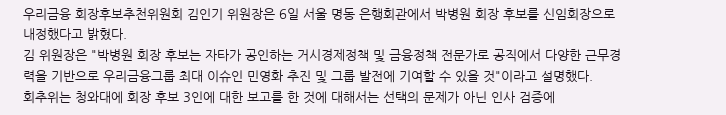우리금융 회장후보추천위원회 김인기 위원장은 6일 서울 명동 은행회관에서 박병원 회장 후보를 신임회장으로 내정했다고 밝혔다.
김 위원장은 "박병원 회장 후보는 자타가 공인하는 거시경제정책 및 금융정책 전문가로 공직에서 다양한 근무경력을 기반으로 우리금융그룹 최대 이슈인 민영화 추진 및 그룹 발전에 기여할 수 있을 것"이라고 설명했다.
회추위는 청와대에 회장 후보 3인에 대한 보고를 한 것에 대해서는 선택의 문제가 아닌 인사 검증에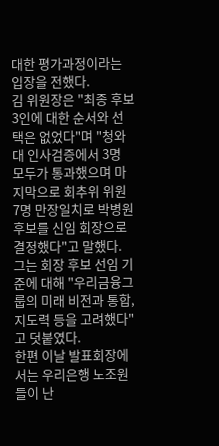대한 평가과정이라는 입장을 전했다.
김 위원장은 "최종 후보 3인에 대한 순서와 선택은 없었다"며 "청와대 인사검증에서 3명 모두가 통과했으며 마지막으로 회추위 위원 7명 만장일치로 박병원 후보를 신임 회장으로 결정했다"고 말했다.
그는 회장 후보 선임 기준에 대해 "우리금융그룹의 미래 비전과 통합, 지도력 등을 고려했다"고 덧붙였다.
한편 이날 발표회장에서는 우리은행 노조원들이 난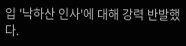입 '낙하산 인사'에 대해 강력 반발했다.